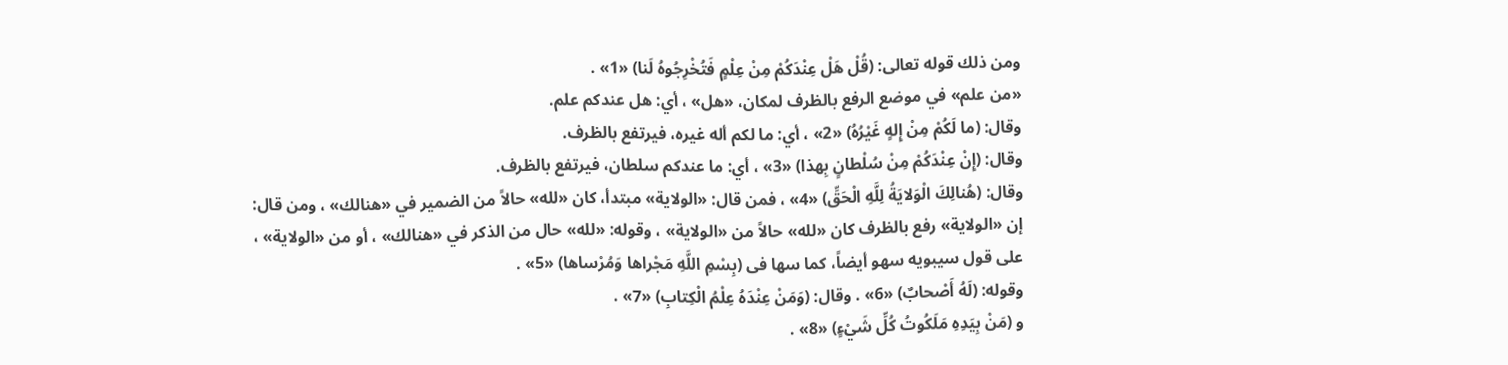ومن ذلك قوله تعالى: (قُلْ هَلْ عِنْدَكُمْ مِنْ عِلْمٍ فَتُخْرِجُوهُ لَنا) «1» .
«من علم» في موضع الرفع بالظرف لمكان، «هل» ، أي: هل عندكم علم.
وقال: (ما لَكُمْ مِنْ إِلهٍ غَيْرُهُ) «2» ، أي: ما لكم أله غيره، فيرتفع بالظرف.
وقال: (إِنْ عِنْدَكُمْ مِنْ سُلْطانٍ بِهذا) «3» ، أي: ما عندكم سلطان، فيرتفع بالظرف.
وقال: (هُنالِكَ الْوَلايَةُ لِلَّهِ الْحَقِّ) «4» ، فمن قال: «الولاية» مبتدأ، كان «لله» حالاً من الضمير في «هنالك» ، ومن قال: إن «الولاية» رفع بالظرف كان «لله» حالاً من «الولاية» ، وقوله: «لله» حال من الذكر في «هنالك» ، أو من «الولاية» ، على قول سيبويه سهو أيضاً، كما سها فى (بِسْمِ اللَّهِ مَجْراها وَمُرْساها) «5» .
وقوله: (لَهُ أَصْحابٌ) «6» . وقال: (وَمَنْ عِنْدَهُ عِلْمُ الْكِتابِ) «7» .
و (مَنْ بِيَدِهِ مَلَكُوتُ كُلِّ شَيْءٍ) «8» .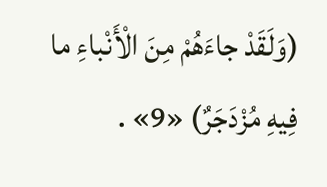(وَلَقَدْ جاءَهُمْ مِنَ الْأَنْباءِ ما فِيهِ مُزْدَجَرٌ) «9» .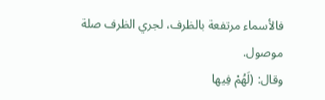فالأسماء مرتفعة بالظرف، لجري الظرف صلة موصول.
وقال: (لَهُمْ فِيها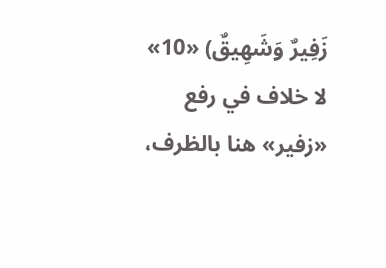زَفِيرٌ وَشَهِيقٌ) «10» لا خلاف في رفع «زفير» هنا بالظرف،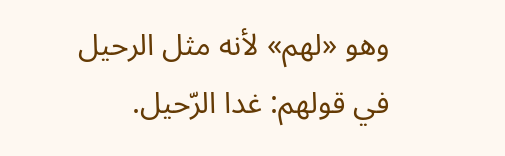وهو «لهم» لأنه مثل الرحيل في قولهم: غدا الرّحيل.